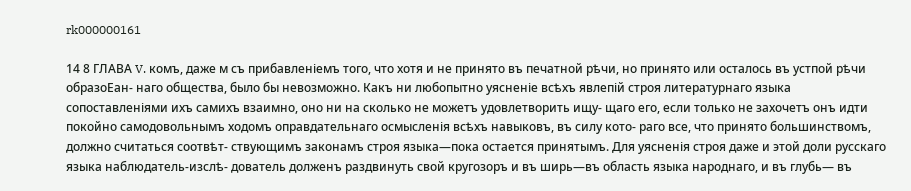rk000000161

14 8 ГЛАВА V. комъ, даже м съ прибавленіемъ того, что хотя и не принято въ печатной рѣчи, но принято или осталось въ устпой рѣчи образоЕан- наго общества, было бы невозможно. Какъ ни любопытно уясненіе всѣхъ явлепій строя литературнаго языка сопоставленіями ихъ самихъ взаимно, оно ни на сколько не можетъ удовлетворить ищу- щаго его, если только не захочетъ онъ идти покойно самодовольнымъ ходомъ оправдательнаго осмысленія всѣхъ навыковъ, въ силу кото- раго все, что принято большинствомъ, должно считаться соотвѣт- ствующимъ законамъ строя языка—пока остается принятымъ. Для уясненія строя даже и этой доли русскаго языка наблюдатель-изслѣ- дователь долженъ раздвинуть свой кругозоръ и въ ширь—въ область языка народнаго, и въ глубь— въ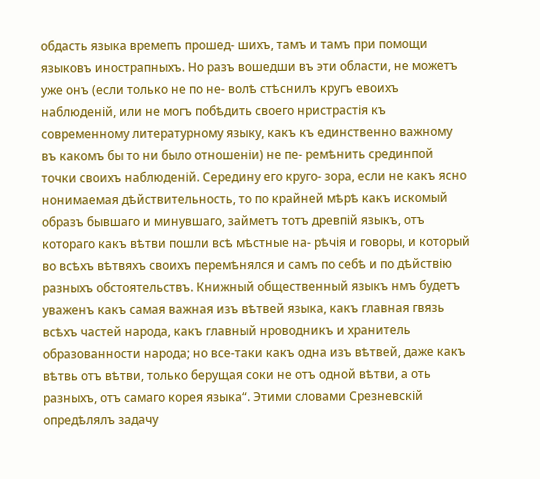обдасть языка времепъ прошед- шихъ, тамъ и тамъ при помощи языковъ инострапныхъ. Но разъ вошедши въ эти области, не можетъ уже онъ (если только не по не- волѣ стѣснилъ кругъ евоихъ наблюденій, или не могъ побѣдить своего нристрастія къ современному литературному языку, какъ къ единственно важному въ какомъ бы то ни было отношеніи) не пе- ремѣнить срединпой точки своихъ наблюденій. Середину его круго- зора, если не какъ ясно нонимаемая дѣйствительность, то по крайней мѣрѣ какъ искомый образъ бывшаго и минувшаго, займетъ тотъ древпій языкъ, отъ котораго какъ вѣтви пошли всѣ мѣстные на- рѣчія и говоры, и который во всѣхъ вѣтвяхъ своихъ перемѣнялся и самъ по себѣ и по дѣйствію разныхъ обстоятельствъ. Книжный общественный языкъ нмъ будетъ уваженъ какъ самая важная изъ вѣтвей языка, какъ главная гвязь всѣхъ частей народа, какъ главный нроводникъ и хранитель образованности народа; но все-таки какъ одна изъ вѣтвей, даже какъ вѣтвь отъ вѣтви, только берущая соки не отъ одной вѣтви, а оть разныхъ, отъ самаго корея языка“. Этими словами Срезневскій опредѣлялъ задачу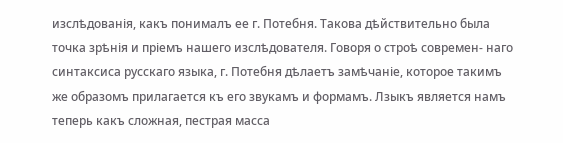изслѣдованія, какъ понималъ ее г. Потебня. Такова дѣйствительно была точка зрѣнія и пріемъ нашего изслѣдователя. Говоря о строѣ современ- наго синтаксиса русскаго языка, г. Потебня дѣлаетъ замѣчаніе, которое такимъ же образомъ прилагается къ его звукамъ и формамъ. Лзыкъ является намъ теперь какъ сложная, пестрая масса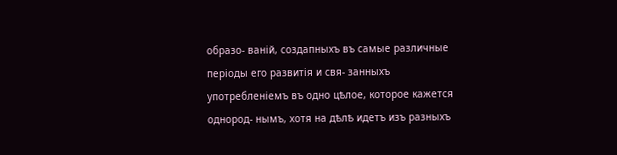образо- ваній, создапныхъ въ самые различные періоды его развитія и свя- занныхъ употребленіемъ въ одно цѣлое, которое кажется однород- нымъ, хотя на дѣлѣ идетъ изъ разныхъ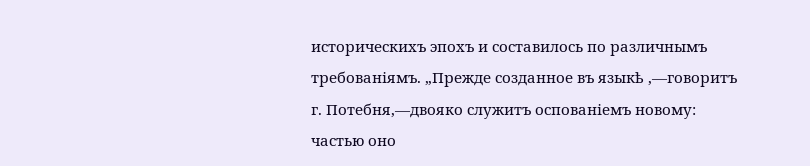историческихъ эпохъ и составилось по различнымъ требованіямъ. „Прежде созданное въ языкѣ ,—говоритъ г. Потебня,—двояко служитъ оспованіемъ новому: частью оно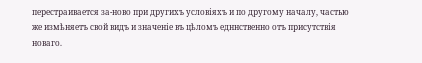перестраивается за-ново при другихъ условіяхъ и по другому началу, частью же измѣняетъ свой видъ и значеніе въ цѣломъ едннственно отъ присутствія новаго.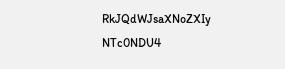RkJQdWJsaXNoZXIy NTc0NDU4